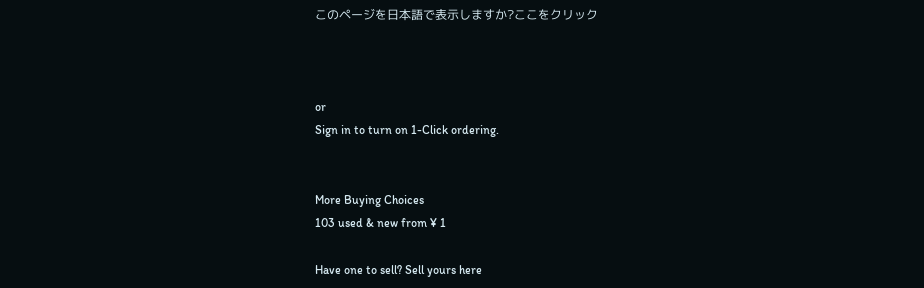このページを日本語で表示しますか?ここをクリック



or
Sign in to turn on 1-Click ordering.


More Buying Choices
103 used & new from ¥ 1

Have one to sell? Sell yours here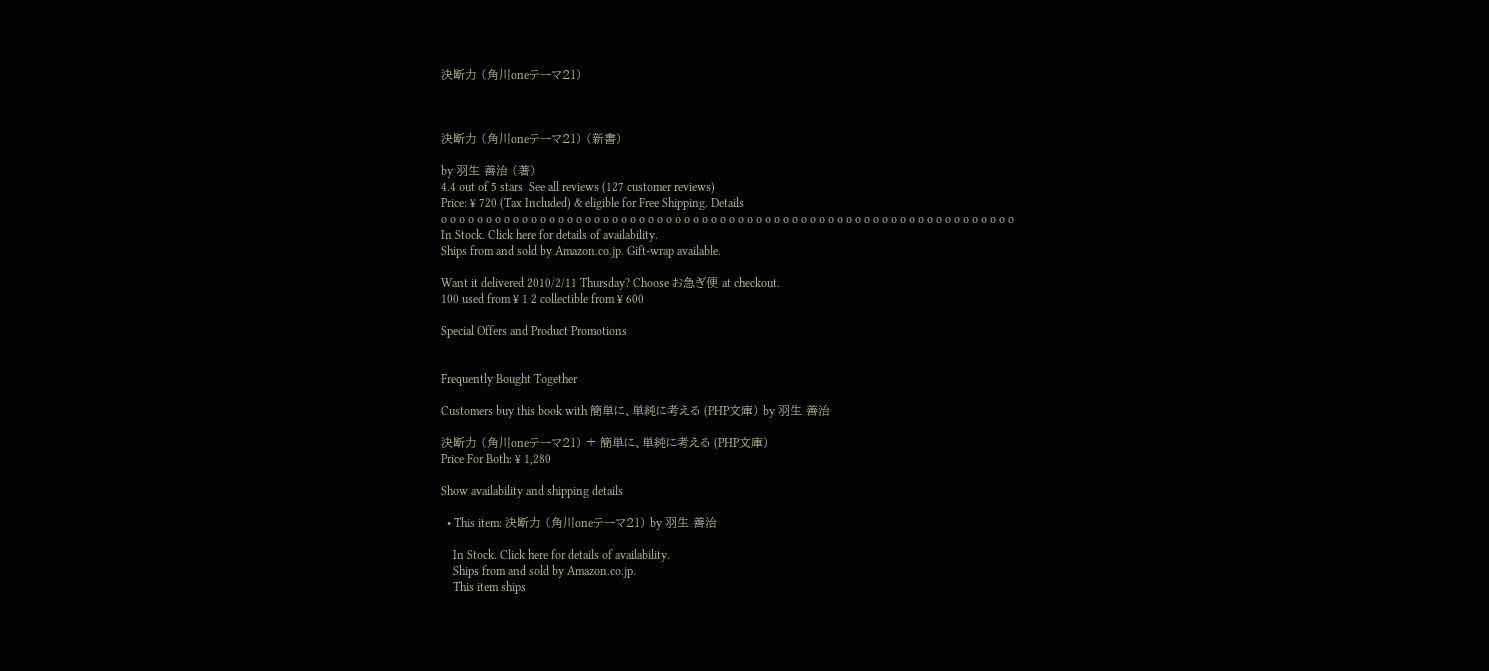決断力 (角川oneテーマ21)



決断力 (角川oneテーマ21) (新書)

by 羽生 善治 (著)
4.4 out of 5 stars  See all reviews (127 customer reviews)
Price: ¥ 720 (Tax Included) & eligible for Free Shipping. Details
o o o o o o o o o o o o o o o o o o o o o o o o o o o o o o o o o o o o o o o o o o o o o o o o o o o o o o o o o o o o o o o o
In Stock. Click here for details of availability.
Ships from and sold by Amazon.co.jp. Gift-wrap available.

Want it delivered 2010/2/11 Thursday? Choose お急ぎ便 at checkout.
100 used from ¥ 1 2 collectible from ¥ 600

Special Offers and Product Promotions


Frequently Bought Together

Customers buy this book with 簡単に、単純に考える (PHP文庫) by 羽生 善治

決断力 (角川oneテーマ21) + 簡単に、単純に考える (PHP文庫)
Price For Both: ¥ 1,280

Show availability and shipping details

  • This item: 決断力 (角川oneテーマ21) by 羽生 善治

    In Stock. Click here for details of availability.
    Ships from and sold by Amazon.co.jp.
    This item ships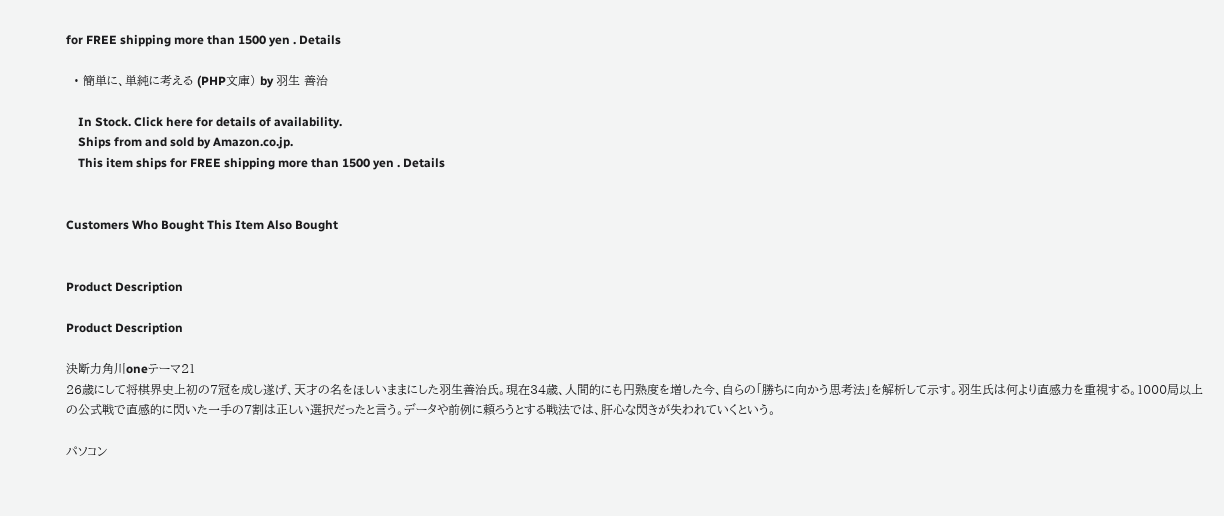for FREE shipping more than 1500 yen . Details

  • 簡単に、単純に考える (PHP文庫) by 羽生 善治

    In Stock. Click here for details of availability.
    Ships from and sold by Amazon.co.jp.
    This item ships for FREE shipping more than 1500 yen . Details


Customers Who Bought This Item Also Bought


Product Description

Product Description

決断力角川oneテーマ21
26歳にして将棋界史上初の7冠を成し遂げ、天才の名をほしいままにした羽生善治氏。現在34歳、人間的にも円熟度を増した今、自らの「勝ちに向かう思考法」を解析して示す。羽生氏は何より直感力を重視する。1000局以上の公式戦で直感的に閃いた一手の7割は正しい選択だったと言う。データや前例に頼ろうとする戦法では、肝心な閃きが失われていくという。

パソコン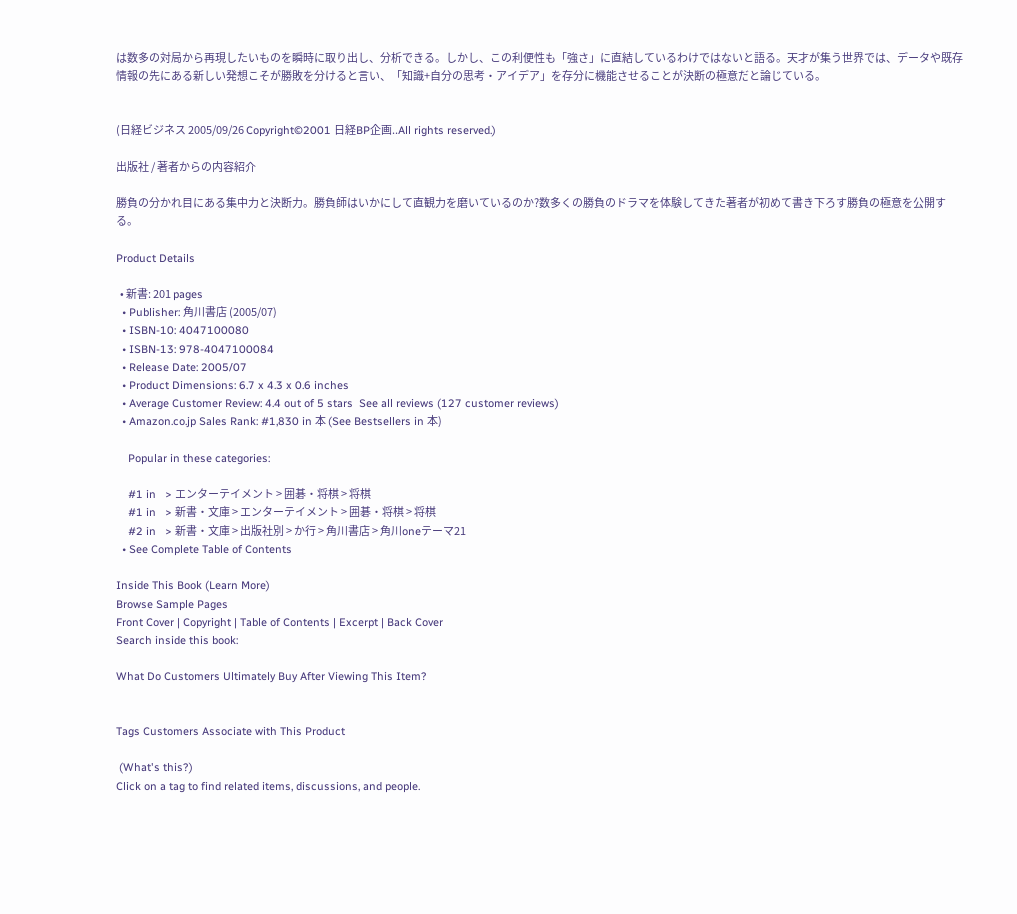は数多の対局から再現したいものを瞬時に取り出し、分析できる。しかし、この利便性も「強さ」に直結しているわけではないと語る。天才が集う世界では、データや既存情報の先にある新しい発想こそが勝敗を分けると言い、「知識+自分の思考・アイデア」を存分に機能させることが決断の極意だと論じている。


(日経ビジネス 2005/09/26 Copyright©2001 日経BP企画..All rights reserved.)

出版社 / 著者からの内容紹介

勝負の分かれ目にある集中力と決断力。勝負師はいかにして直観力を磨いているのか?数多くの勝負のドラマを体験してきた著者が初めて書き下ろす勝負の極意を公開する。

Product Details

  • 新書: 201 pages
  • Publisher: 角川書店 (2005/07)
  • ISBN-10: 4047100080
  • ISBN-13: 978-4047100084
  • Release Date: 2005/07
  • Product Dimensions: 6.7 x 4.3 x 0.6 inches
  • Average Customer Review: 4.4 out of 5 stars  See all reviews (127 customer reviews)
  • Amazon.co.jp Sales Rank: #1,830 in 本 (See Bestsellers in 本)

    Popular in these categories:

    #1 in   > エンターテイメント > 囲碁・将棋 > 将棋
    #1 in   > 新書・文庫 > エンターテイメント > 囲碁・将棋 > 将棋
    #2 in   > 新書・文庫 > 出版社別 > か行 > 角川書店 > 角川oneテーマ21
  • See Complete Table of Contents

Inside This Book (Learn More)
Browse Sample Pages
Front Cover | Copyright | Table of Contents | Excerpt | Back Cover
Search inside this book:

What Do Customers Ultimately Buy After Viewing This Item?


Tags Customers Associate with This Product

 (What's this?)
Click on a tag to find related items, discussions, and people.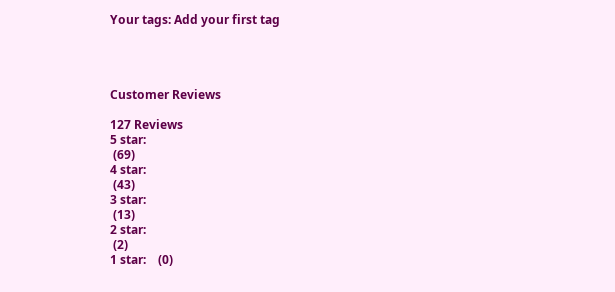Your tags: Add your first tag




Customer Reviews

127 Reviews
5 star:
 (69)
4 star:
 (43)
3 star:
 (13)
2 star:
 (2)
1 star:    (0)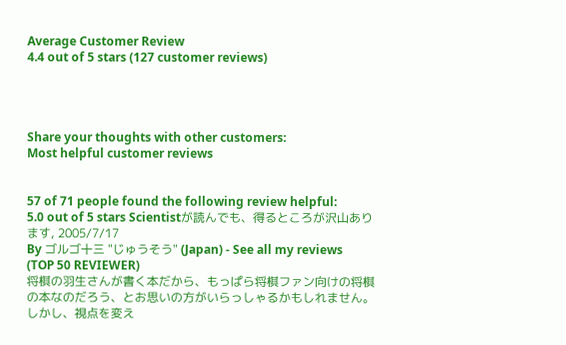Average Customer Review
4.4 out of 5 stars (127 customer reviews)




Share your thoughts with other customers:
Most helpful customer reviews


57 of 71 people found the following review helpful:
5.0 out of 5 stars Scientistが読んでも、得るところが沢山あります, 2005/7/17
By ゴルゴ十三 "じゅうそう" (Japan) - See all my reviews
(TOP 50 REVIEWER)
将棋の羽生さんが書く本だから、もっぱら将棋ファン向けの将棋の本なのだろう、とお思いの方がいらっしゃるかもしれません。しかし、視点を変え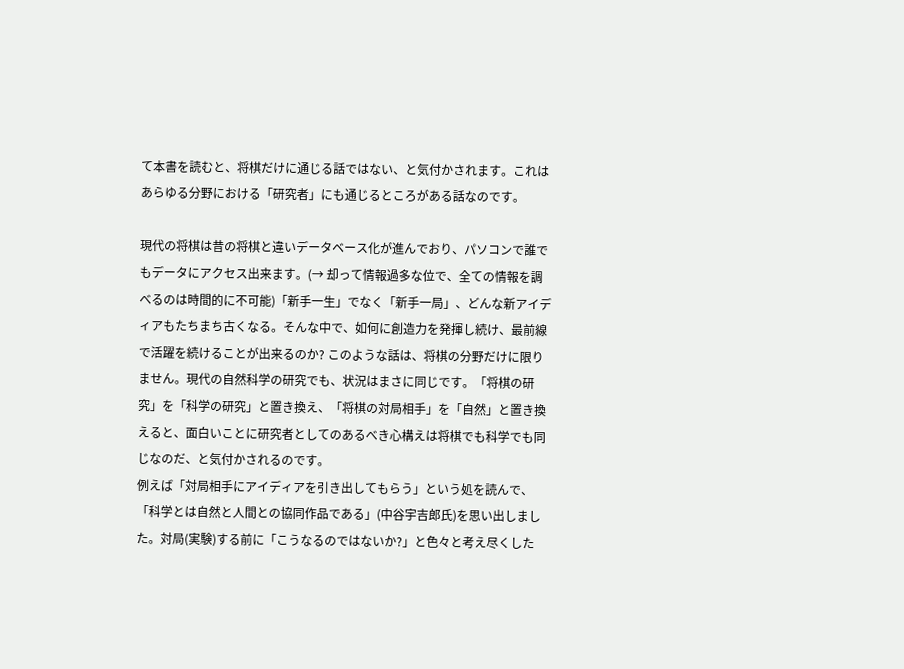て本書を読むと、将棋だけに通じる話ではない、と気付かされます。これはあらゆる分野における「研究者」にも通じるところがある話なのです。

現代の将棋は昔の将棋と違いデータベース化が進んでおり、パソコンで誰でもデータにアクセス出来ます。(→ 却って情報過多な位で、全ての情報を調べるのは時間的に不可能)「新手一生」でなく「新手一局」、どんな新アイディアもたちまち古くなる。そんな中で、如何に創造力を発揮し続け、最前線で活躍を続けることが出来るのか? このような話は、将棋の分野だけに限りません。現代の自然科学の研究でも、状況はまさに同じです。「将棋の研究」を「科学の研究」と置き換え、「将棋の対局相手」を「自然」と置き換えると、面白いことに研究者としてのあるべき心構えは将棋でも科学でも同じなのだ、と気付かされるのです。
例えば「対局相手にアイディアを引き出してもらう」という処を読んで、「科学とは自然と人間との協同作品である」(中谷宇吉郎氏)を思い出しました。対局(実験)する前に「こうなるのではないか?」と色々と考え尽くした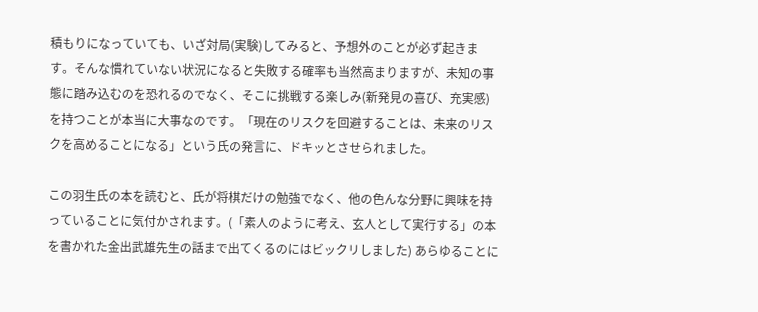積もりになっていても、いざ対局(実験)してみると、予想外のことが必ず起きます。そんな慣れていない状況になると失敗する確率も当然高まりますが、未知の事態に踏み込むのを恐れるのでなく、そこに挑戦する楽しみ(新発見の喜び、充実感)を持つことが本当に大事なのです。「現在のリスクを回避することは、未来のリスクを高めることになる」という氏の発言に、ドキッとさせられました。

この羽生氏の本を読むと、氏が将棋だけの勉強でなく、他の色んな分野に興味を持っていることに気付かされます。(「素人のように考え、玄人として実行する」の本を書かれた金出武雄先生の話まで出てくるのにはビックリしました) あらゆることに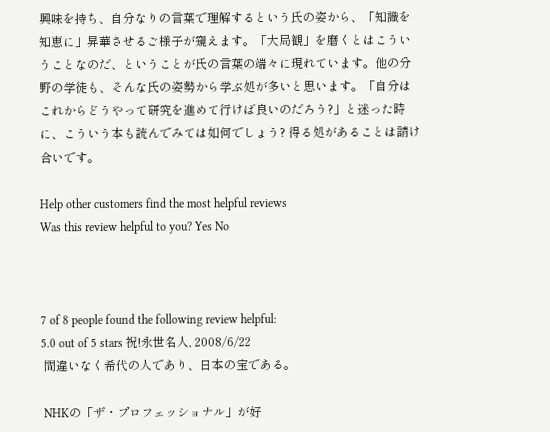興味を持ち、自分なりの言葉で理解するという氏の姿から、「知識を知恵に」昇華させるご様子が窺えます。「大局観」を磨くとはこういうことなのだ、ということが氏の言葉の端々に現れています。他の分野の学徒も、そんな氏の姿勢から学ぶ処が多いと思います。「自分はこれからどうやって研究を進めて行けば良いのだろう?」と迷った時に、こういう本も読んでみては如何でしょう? 得る処があることは請け合いです。

Help other customers find the most helpful reviews
Was this review helpful to you? Yes No



7 of 8 people found the following review helpful:
5.0 out of 5 stars 祝!永世名人, 2008/6/22
 間違いなく希代の人であり、日本の宝である。

 NHKの「ザ・プロフェッショナル」が好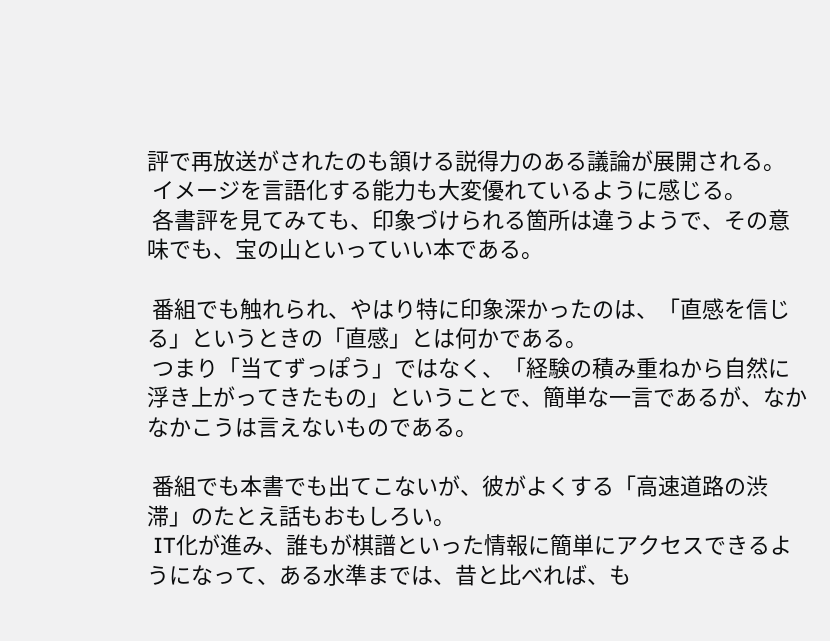評で再放送がされたのも頷ける説得力のある議論が展開される。
 イメージを言語化する能力も大変優れているように感じる。
 各書評を見てみても、印象づけられる箇所は違うようで、その意味でも、宝の山といっていい本である。

 番組でも触れられ、やはり特に印象深かったのは、「直感を信じる」というときの「直感」とは何かである。
 つまり「当てずっぽう」ではなく、「経験の積み重ねから自然に浮き上がってきたもの」ということで、簡単な一言であるが、なかなかこうは言えないものである。

 番組でも本書でも出てこないが、彼がよくする「高速道路の渋滞」のたとえ話もおもしろい。
 IT化が進み、誰もが棋譜といった情報に簡単にアクセスできるようになって、ある水準までは、昔と比べれば、も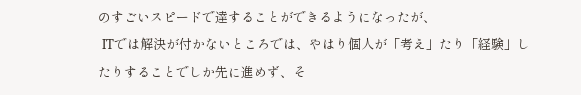のすごいスピードで達することができるようになったが、
 ITでは解決が付かないところでは、やはり個人が「考え」たり「経験」したりすることでしか先に進めず、そ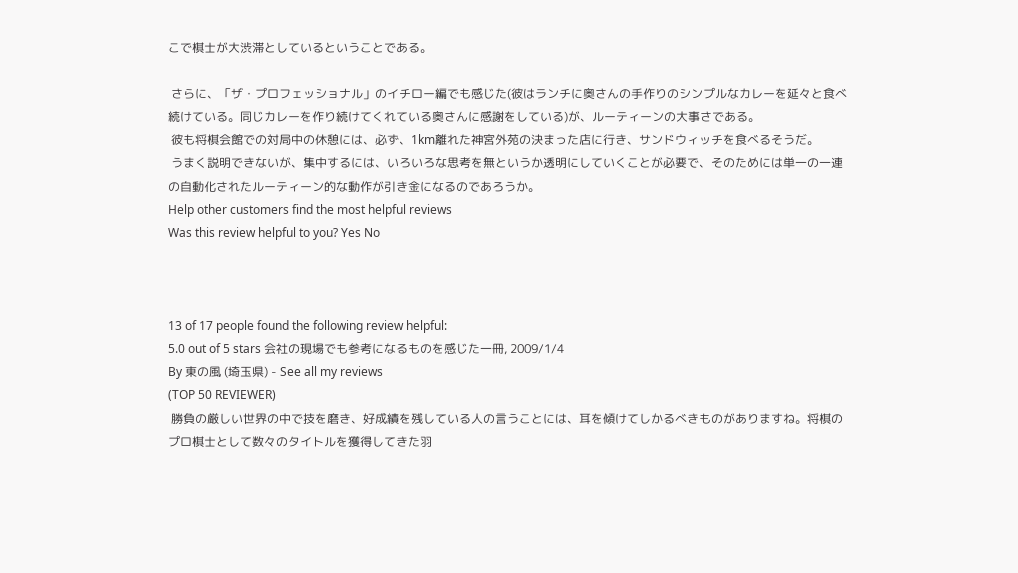こで棋士が大渋滞としているということである。

 さらに、「ザ・プロフェッショナル」のイチロー編でも感じた(彼はランチに奥さんの手作りのシンプルなカレーを延々と食べ続けている。同じカレーを作り続けてくれている奥さんに感謝をしている)が、ルーティーンの大事さである。
 彼も将棋会館での対局中の休憩には、必ず、1km離れた神宮外苑の決まった店に行き、サンドウィッチを食べるそうだ。
 うまく説明できないが、集中するには、いろいろな思考を無というか透明にしていくことが必要で、そのためには単一の一連の自動化されたルーティーン的な動作が引き金になるのであろうか。
Help other customers find the most helpful reviews
Was this review helpful to you? Yes No



13 of 17 people found the following review helpful:
5.0 out of 5 stars 会社の現場でも参考になるものを感じた一冊, 2009/1/4
By 東の風 (埼玉県) - See all my reviews
(TOP 50 REVIEWER)
 勝負の厳しい世界の中で技を磨き、好成績を残している人の言うことには、耳を傾けてしかるべきものがありますね。将棋のプロ棋士として数々のタイトルを獲得してきた羽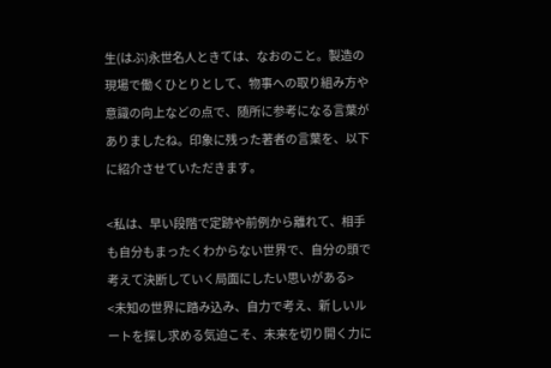生(はぶ)永世名人ときては、なおのこと。製造の現場で働くひとりとして、物事への取り組み方や意識の向上などの点で、随所に参考になる言葉がありましたね。印象に残った著者の言葉を、以下に紹介させていただきます。

<私は、早い段階で定跡や前例から離れて、相手も自分もまったくわからない世界で、自分の頭で考えて決断していく局面にしたい思いがある>
<未知の世界に踏み込み、自力で考え、新しいルートを探し求める気迫こそ、未来を切り開く力に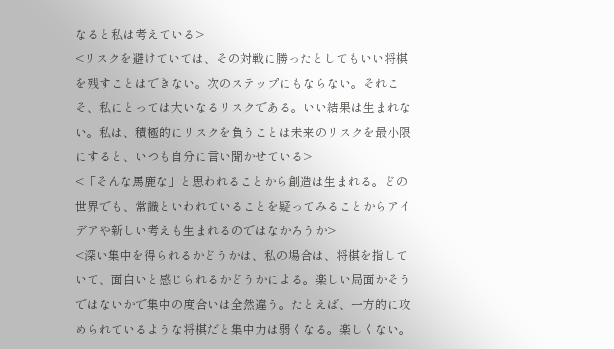なると私は考えている>
<リスクを避けていては、その対戦に勝ったとしてもいい将棋を残すことはできない。次のステップにもならない。それこそ、私にとっては大いなるリスクである。いい結果は生まれない。私は、積極的にリスクを負うことは未来のリスクを最小限にすると、いつも自分に言い聞かせている>
<「そんな馬鹿な」と思われることから創造は生まれる。どの世界でも、常識といわれていることを疑ってみることからアイデアや新しい考えも生まれるのではなかろうか>
<深い集中を得られるかどうかは、私の場合は、将棋を指していて、面白いと感じられるかどうかによる。楽しい局面かそうではないかで集中の度合いは全然違う。たとえば、一方的に攻められているような将棋だと集中力は弱くなる。楽しくない。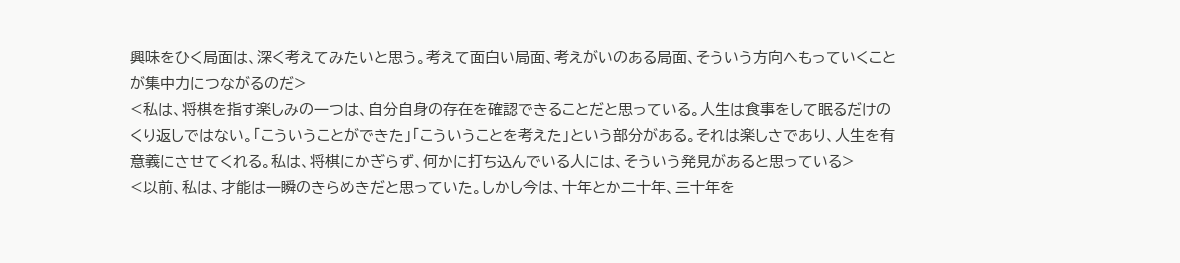興味をひく局面は、深く考えてみたいと思う。考えて面白い局面、考えがいのある局面、そういう方向へもっていくことが集中力につながるのだ>
<私は、将棋を指す楽しみの一つは、自分自身の存在を確認できることだと思っている。人生は食事をして眠るだけのくり返しではない。「こういうことができた」「こういうことを考えた」という部分がある。それは楽しさであり、人生を有意義にさせてくれる。私は、将棋にかぎらず、何かに打ち込んでいる人には、そういう発見があると思っている>
<以前、私は、才能は一瞬のきらめきだと思っていた。しかし今は、十年とか二十年、三十年を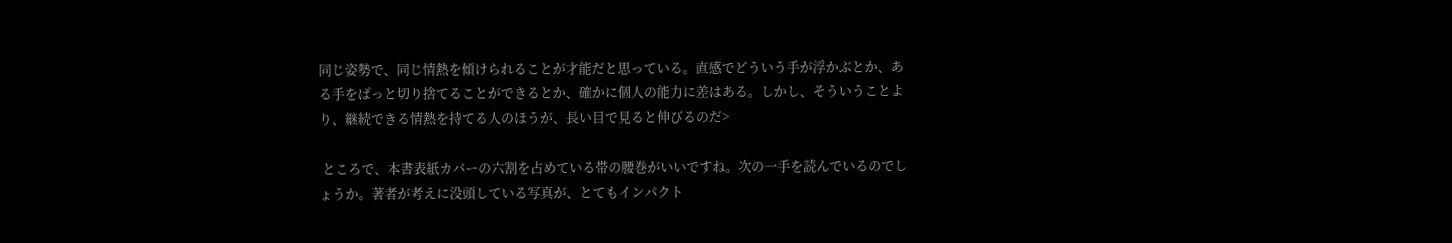同じ姿勢で、同じ情熱を傾けられることが才能だと思っている。直感でどういう手が浮かぶとか、ある手をぱっと切り捨てることができるとか、確かに個人の能力に差はある。しかし、そういうことより、継続できる情熱を持てる人のほうが、長い目で見ると伸びるのだ>

 ところで、本書表紙カバーの六割を占めている帯の腰巻がいいですね。次の一手を読んでいるのでしょうか。著者が考えに没頭している写真が、とてもインパクト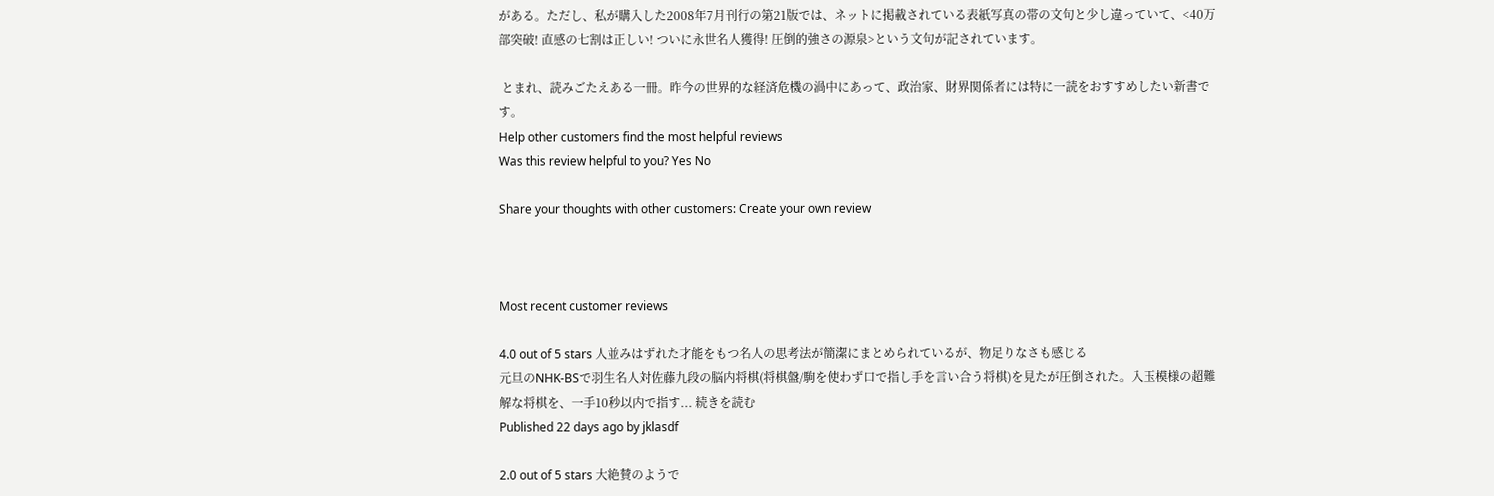がある。ただし、私が購入した2008年7月刊行の第21版では、ネットに掲載されている表紙写真の帯の文句と少し違っていて、<40万部突破! 直感の七割は正しい! ついに永世名人獲得! 圧倒的強さの源泉>という文句が記されています。

 とまれ、読みごたえある一冊。昨今の世界的な経済危機の渦中にあって、政治家、財界関係者には特に一読をおすすめしたい新書です。
Help other customers find the most helpful reviews
Was this review helpful to you? Yes No

Share your thoughts with other customers: Create your own review



Most recent customer reviews

4.0 out of 5 stars 人並みはずれた才能をもつ名人の思考法が簡潔にまとめられているが、物足りなさも感じる
元旦のNHK-BSで羽生名人対佐藤九段の脳内将棋(将棋盤/駒を使わず口で指し手を言い合う将棋)を見たが圧倒された。入玉模様の超難解な将棋を、一手10秒以内で指す... 続きを読む
Published 22 days ago by jklasdf

2.0 out of 5 stars 大絶賛のようで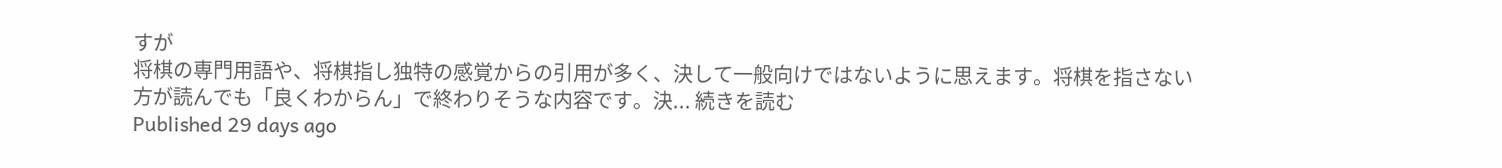すが
将棋の専門用語や、将棋指し独特の感覚からの引用が多く、決して一般向けではないように思えます。将棋を指さない方が読んでも「良くわからん」で終わりそうな内容です。決... 続きを読む
Published 29 days ago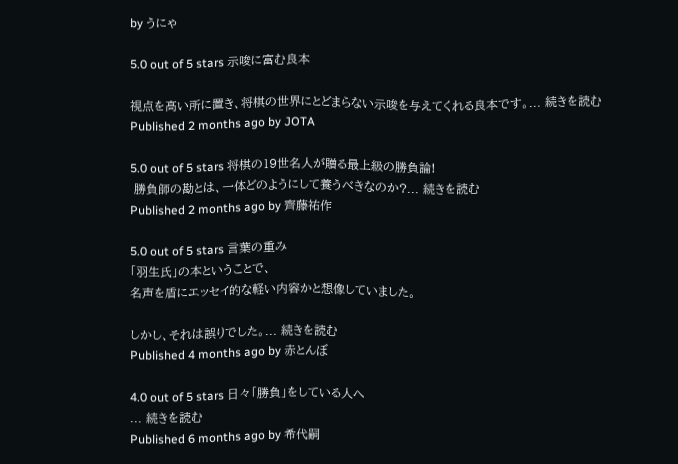by うにゃ

5.0 out of 5 stars 示唆に富む良本

視点を高い所に置き、将棋の世界にとどまらない示唆を与えてくれる良本です。... 続きを読む
Published 2 months ago by JOTA

5.0 out of 5 stars 将棋の19世名人が贈る最上級の勝負論!
 勝負師の勘とは、一体どのようにして養うべきなのか?... 続きを読む
Published 2 months ago by 齊藤祐作

5.0 out of 5 stars 言葉の重み
「羽生氏」の本ということで、
名声を盾にエッセイ的な軽い内容かと想像していました。

しかし、それは誤りでした。... 続きを読む
Published 4 months ago by 赤とんぼ

4.0 out of 5 stars 日々「勝負」をしている人へ
... 続きを読む
Published 6 months ago by 希代嗣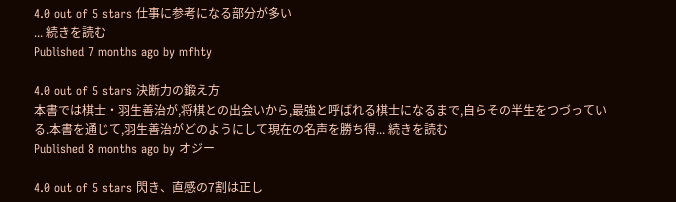4.0 out of 5 stars 仕事に参考になる部分が多い
... 続きを読む
Published 7 months ago by mfhty

4.0 out of 5 stars 決断力の鍛え方
本書では棋士・羽生善治が,将棋との出会いから,最強と呼ばれる棋士になるまで,自らその半生をつづっている.本書を通じて,羽生善治がどのようにして現在の名声を勝ち得... 続きを読む
Published 8 months ago by オジー

4.0 out of 5 stars 閃き、直感の7割は正し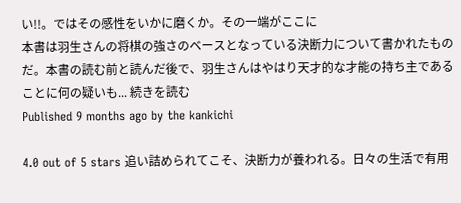い!!。ではその感性をいかに磨くか。その一端がここに
本書は羽生さんの将棋の強さのベースとなっている決断力について書かれたものだ。本書の読む前と読んだ後で、羽生さんはやはり天才的な才能の持ち主であることに何の疑いも... 続きを読む
Published 9 months ago by the kankichi

4.0 out of 5 stars 追い詰められてこそ、決断力が養われる。日々の生活で有用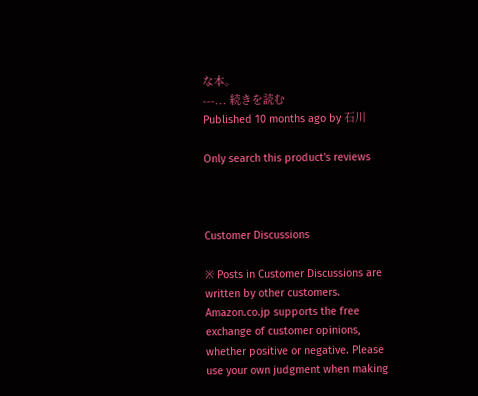な本。
---... 続きを読む
Published 10 months ago by 石川

Only search this product's reviews



Customer Discussions

※ Posts in Customer Discussions are written by other customers. Amazon.co.jp supports the free exchange of customer opinions, whether positive or negative. Please use your own judgment when making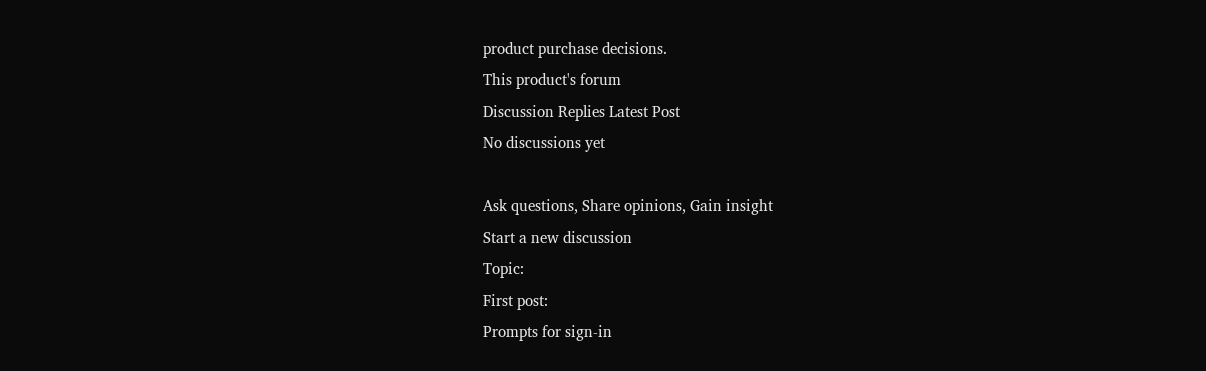product purchase decisions.
This product's forum
Discussion Replies Latest Post
No discussions yet

Ask questions, Share opinions, Gain insight
Start a new discussion
Topic:
First post:
Prompts for sign-in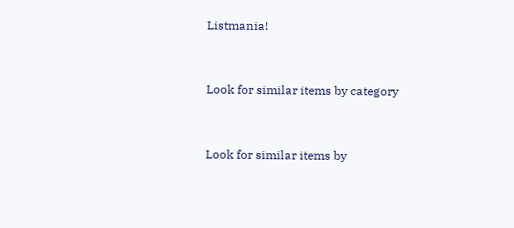Listmania!


Look for similar items by category


Look for similar items by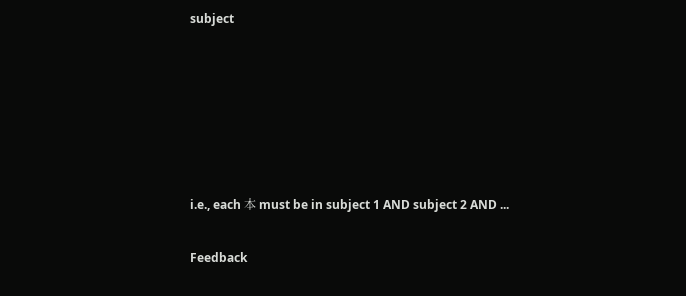subject






i.e., each 本 must be in subject 1 AND subject 2 AND ...

Feedback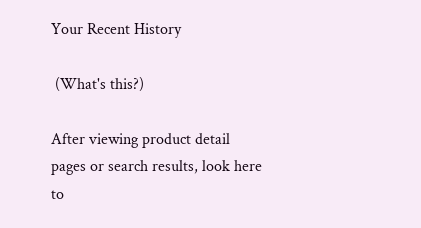Your Recent History

 (What's this?)

After viewing product detail pages or search results, look here to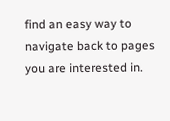find an easy way to navigate back to pages you are interested in.